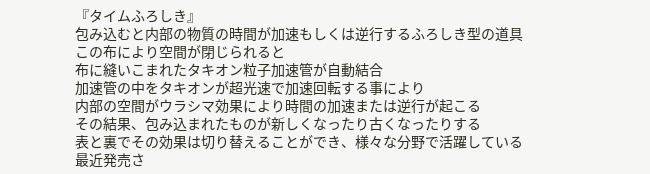『タイムふろしき』
包み込むと内部の物質の時間が加速もしくは逆行するふろしき型の道具
この布により空間が閉じられると
布に縫いこまれたタキオン粒子加速管が自動結合
加速管の中をタキオンが超光速で加速回転する事により
内部の空間がウラシマ効果により時間の加速または逆行が起こる
その結果、包み込まれたものが新しくなったり古くなったりする
表と裏でその効果は切り替えることができ、様々な分野で活躍している
最近発売さ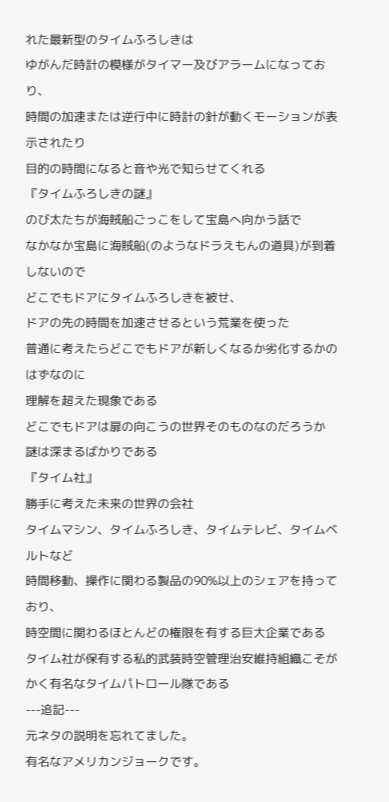れた最新型のタイムふろしきは
ゆがんだ時計の模様がタイマー及びアラームになっており、
時間の加速または逆行中に時計の針が動くモーションが表示されたり
目的の時間になると音や光で知らせてくれる
『タイムふろしきの謎』
のび太たちが海賊船ごっこをして宝島へ向かう話で
なかなか宝島に海賊船(のようなドラえもんの道具)が到着しないので
どこでもドアにタイムふろしきを被せ、
ドアの先の時間を加速させるという荒業を使った
普通に考えたらどこでもドアが新しくなるか劣化するかのはずなのに
理解を超えた現象である
どこでもドアは扉の向こうの世界そのものなのだろうか
謎は深まるばかりである
『タイム社』
勝手に考えた未来の世界の会社
タイムマシン、タイムふろしき、タイムテレビ、タイムベルトなど
時間移動、操作に関わる製品の90%以上のシェアを持っており、
時空間に関わるほとんどの権限を有する巨大企業である
タイム社が保有する私的武装時空管理治安維持組織こそが
かく有名なタイムパトロール隊である
---追記---
元ネタの説明を忘れてました。
有名なアメリカンジョークです。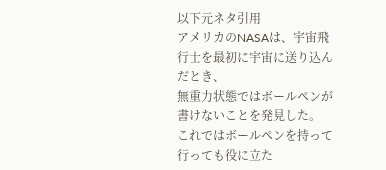以下元ネタ引用
アメリカのNASAは、宇宙飛行士を最初に宇宙に送り込んだとき、
無重力状態ではボールペンが書けないことを発見した。
これではボールペンを持って行っても役に立た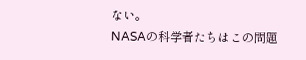ない。
NASAの科学者たちはこの問題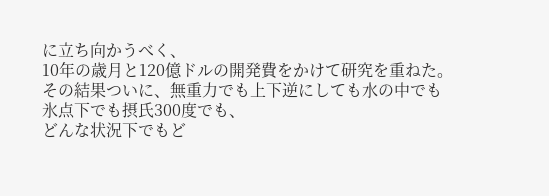に立ち向かうべく、
10年の歳月と120億ドルの開発費をかけて研究を重ねた。
その結果ついに、無重力でも上下逆にしても水の中でも
氷点下でも摂氏300度でも、
どんな状況下でもど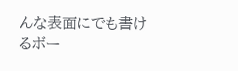んな表面にでも書けるボー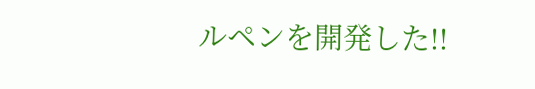ルペンを開発した!!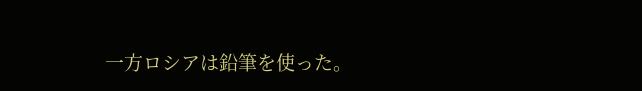一方ロシアは鉛筆を使った。